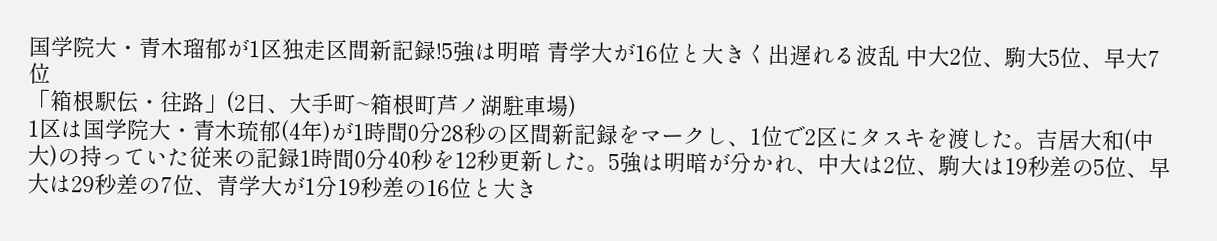国学院大・青木瑠郁が1区独走区間新記録!5強は明暗 青学大が16位と大きく出遅れる波乱 中大2位、駒大5位、早大7位
「箱根駅伝・往路」(2日、大手町~箱根町芦ノ湖駐車場)
1区は国学院大・青木琉郁(4年)が1時間0分28秒の区間新記録をマークし、1位で2区にタスキを渡した。吉居大和(中大)の持っていた従来の記録1時間0分40秒を12秒更新した。5強は明暗が分かれ、中大は2位、駒大は19秒差の5位、早大は29秒差の7位、青学大が1分19秒差の16位と大き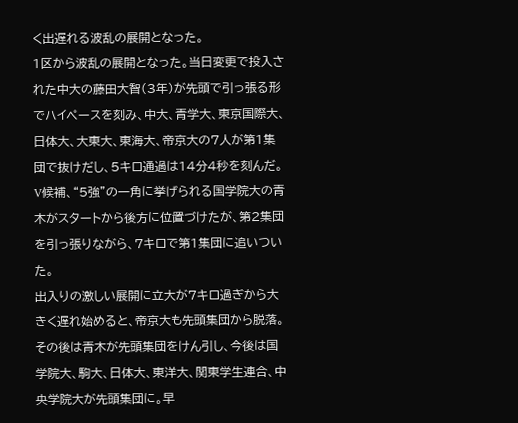く出遅れる波乱の展開となった。
1区から波乱の展開となった。当日変更で投入された中大の藤田大智(3年)が先頭で引っ張る形でハイペースを刻み、中大、青学大、東京国際大、日体大、大東大、東海大、帝京大の7人が第1集団で抜けだし、5キロ通過は14分4秒を刻んだ。
V候補、“5強”の一角に挙げられる国学院大の青木がスタートから後方に位置づけたが、第2集団を引っ張りながら、7キロで第1集団に追いついた。
出入りの激しい展開に立大が7キロ過ぎから大きく遅れ始めると、帝京大も先頭集団から脱落。
その後は青木が先頭集団をけん引し、今後は国学院大、駒大、日体大、東洋大、関東学生連合、中央学院大が先頭集団に。早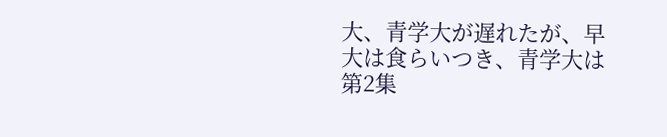大、青学大が遅れたが、早大は食らいつき、青学大は第2集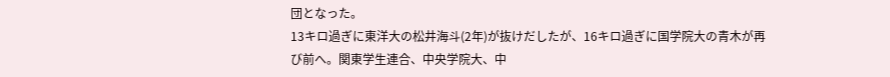団となった。
13キロ過ぎに東洋大の松井海斗(2年)が抜けだしたが、16キロ過ぎに国学院大の青木が再び前へ。関東学生連合、中央学院大、中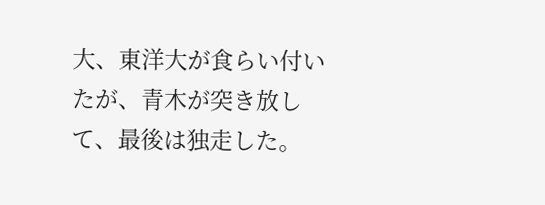大、東洋大が食らい付いたが、青木が突き放して、最後は独走した。